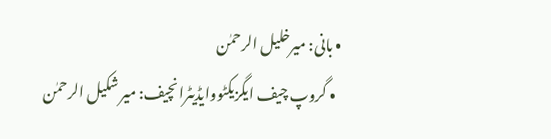• بانی: میرخلیل الرحمٰن
  • گروپ چیف ایگزیکٹووایڈیٹرانچیف: میر شکیل الرحمٰن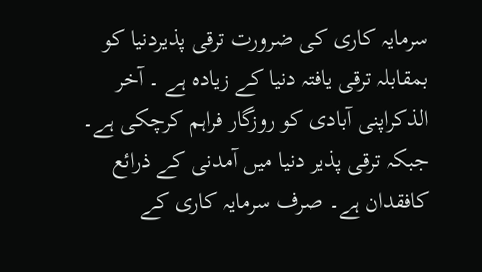سرمایہ کاری کی ضرورت ترقی پذیردنیا کو بمقابلہ ترقی یافتہ دنیا کے زیادہ ہے ۔ آخر الذکراپنی آبادی کو روزگار فراہم کرچکی ہے۔ جبکہ ترقی پذیر دنیا میں آمدنی کے ذرائع کافقدان ہے۔ صرف سرمایہ کاری کے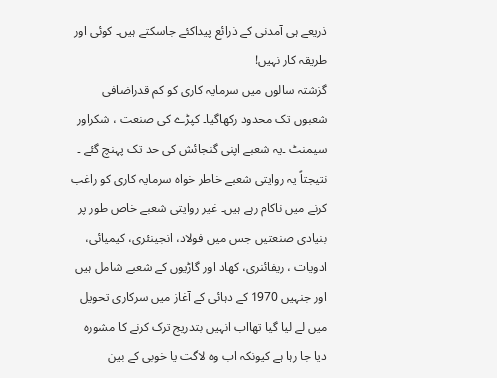ذریعے ہی آمدنی کے ذرائع پیداکئے جاسکتے ہیں۔ کوئی اور طریقہ کار نہیں!
گزشتہ سالوں میں سرمایہ کاری کو کم قدراضافی شعبوں تک محدود رکھاگیا۔ کپڑے کی صنعت ، شکراور سیمنٹ ۔یہ شعبے اپنی گنجائش کی حد تک پہنچ گئے ۔ نتیجتاً یہ روایتی شعبے خاطر خواہ سرمایہ کاری کو راغب کرنے میں ناکام رہے ہیں۔ غیر روایتی شعبے خاص طور پر بنیادی صنعتیں جس میں فولاد، انجینئری، کیمیائی، ادویات ، ریفائنری، کھاد اور گاڑیوں کے شعبے شامل ہیں اور جنہیں 1970 کے دہائی کے آغاز میں سرکاری تحویل میں لے لیا گیا تھااب انہیں بتدریج ترک کرنے کا مشورہ دیا جا رہا ہے کیونکہ اب وہ لاگت یا خوبی کے بین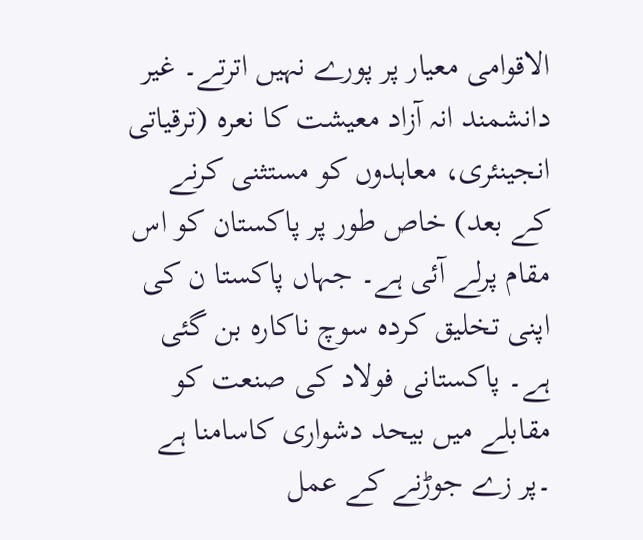الاقوامی معیار پر پورے نہیں اترتے۔ غیر دانشمند انہ آزاد معیشت کا نعرہ (ترقیاتی انجینئری، معاہدوں کو مستثنی کرنے کے بعد) خاص طور پر پاکستان کو اس مقام پرلے آئی ہے۔ جہاں پاکستا ن کی اپنی تخلیق کردہ سوچ ناکارہ بن گئی ہے۔ پاکستانی فولاد کی صنعت کو مقابلے میں بیحد دشواری کاسامنا ہے ۔پر زے جوڑنے کے عمل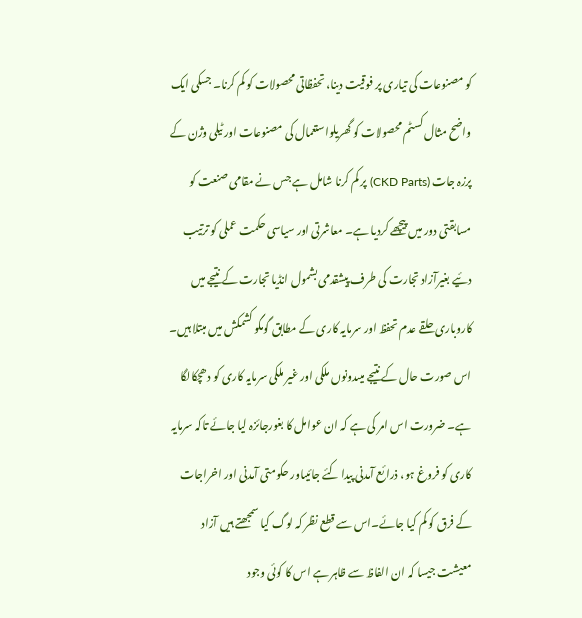کو مصنوعات کی تیاری پر فوقیت دینا، تحفظاتی محصولات کو کم کرنا۔ جسکی ایک واضح مثال کسٹم محصولات کو گھریلواستعمال کی مصنوعات اور ٹیلی وژن کے پرزہ جات (CKD Parts) پر کم کرنا شامل ہے جس نے مقامی صنعت کو مسابقتی دور میں پیچھے کردیا ہے۔ معاشرتی اور سیاسی حکمت عملی کو ترتیب دئیے بغیرآزاد تجارت کی طرف پیشقدمی بشمول انڈیا تجارت کے نتیجے میں کاروباری حلقے عدم تحفظ اور سرمایہ کاری کے مطابق گومگو کشمکش میں مبتلا ہیں۔ اس صورت حال کے نتیجے میںدونوں ملکی اور غیر ملکی سرمایہ کاری کو دھچکالگا ہے۔ ضرورت اس امر کی ہے کہ ان عوامل کا بغورجائزہ لیا جائے تاکہ سرمایہ کاری کو فروغ ہو، ذرائع آمدنی پیدا کئے جائیںاور حکومتی آمدنی اور اخراجات کے فرق کو کم کیا جائے۔اس سے قطع نظر کہ لوگ کیا سمجھتے ہیں آزاد معیشت جیسا کہ ان الفاظ سے ظاہر ہے اس کا کوئی وجود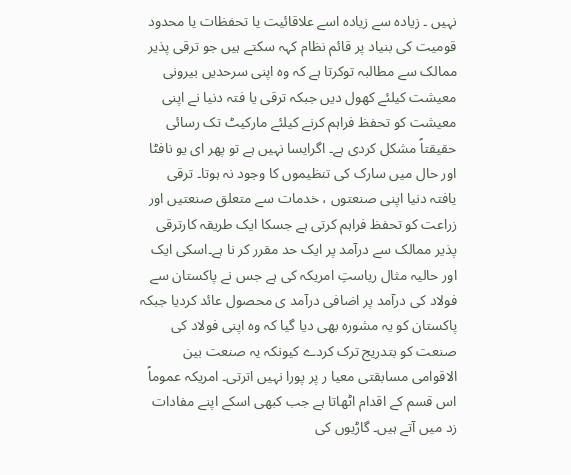نہیں ۔ زیادہ سے زیادہ اسے علاقائیت یا تحفظات یا محدود قومیت کی بنیاد پر قائم نظام کہہ سکتے ہیں جو ترقی پذیر ممالک سے مطالبہ توکرتا ہے کہ وہ اپنی سرحدیں بیرونی معیشت کیلئے کھول دیں جبکہ ترقی یا فتہ دنیا نے اپنی معیشت کو تحفظ فراہم کرنے کیلئے مارکیٹ تک رسائی حقیقتاً مشکل کردی ہے۔ اگرایسا نہیں ہے تو پھر ای یو نافٹا اور حال میں سارک کی تنظیموں کا وجود نہ ہوتا۔ ترقی یافتہ دنیا اپنی صنعتوں ، خدمات سے متعلق صنعتیں اور زراعت کو تحفظ فراہم کرتی ہے جسکا ایک طریقہ کارترقی پذیر ممالک سے درآمد پر ایک حد مقرر کر نا ہے۔اسکی ایک اور حالیہ مثال ریاستِ امریکہ کی ہے جس نے پاکستان سے فولاد کی درآمد پر اضافی درآمد ی محصول عائد کردیا جبکہ پاکستان کو یہ مشورہ بھی دیا گیا کہ وہ اپنی فولاد کی صنعت کو بتدریج ترک کردے کیونکہ یہ صنعت بین الاقوامی مسابقتی معیا ر پر پورا نہیں اترتی۔ امریکہ عموماً اس قسم کے اقدام اٹھاتا ہے جب کبھی اسکے اپنے مفادات زد میں آتے ہیں۔ گاڑیوں کی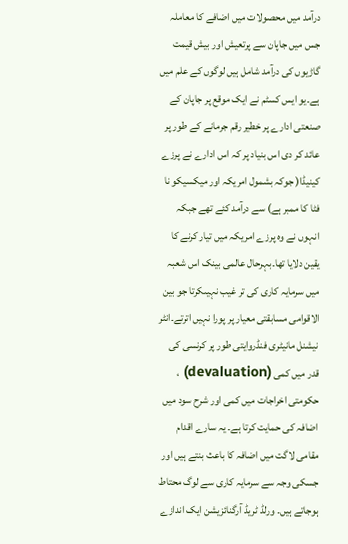درآمد میں محصولات میں اضافے کا معاملہ جس میں جاپان سے پرتعیش اور بیش قیمت گاڑیوں کی درآمد شامل ہیں لوگوں کے علم میں ہے۔یو ایس کسٹم نے ایک موقع پر جاپان کے صنعتی ادارے پر خطیر رقم جرمانے کے طور پر عائد کر دی اس بنیاد پر کہ اس ادارے نے پرزے کینیڈا( جوکہ بشمول امریکہ اور میکسیکو نا فٹا کا ممبر ہے) سے درآمد کئے تھے جبکہ انہوں نے وہ پرزے امریکہ میں تیار کرنے کا یقین دلایا تھا۔بہرحال عالمی بینک اس شعبہ میں سرمایہ کاری کی تر غیب نہیںکرتا جو بین الاقوامی مسابقتی معیار پر پورا نہیں اترتے۔انٹر نیشنل مانیٹری فنڈروایتی طور پر کرنسی کی قدر میں کمی (devaluation) ، حکومتی اخراجات میں کمی اور شرح سود میں اضافہ کی حمایت کرتا ہے۔ یہ سارے اقدام مقامی لاگت میں اضافہ کا باعث بنتے ہیں اور جسکی وجہ سے سرمایہ کاری سے لوگ محتاط ہوجاتے ہیں۔ ورلڈ ٹریڈ آرگنائزیشن ایک اندازے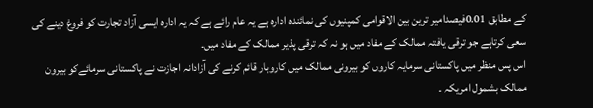کے مطابق 0.01فیصدامیر ترین بین الاقوامی کمپنیوں کی نمائندہ ادارہ ہے یہ عام رائے ہے کہ یہ ادارہ ایسی آزاد تجارت کو فروغ دینے کی سعی کرتاہے جو ترقی یافتہ ممالک کے مفاد میں ہو نہ کہ ترقی پذیر ممالک کے مفاد میں۔
اس پس منظر میں پاکستانی سرمایہ کاروں کو بیرونی ممالک میں کاروبار قائم کرنے کی آزادانہ اجازت نے پاکستانی سرمائےکو بیرون ممالک بشمول امریکہ ۔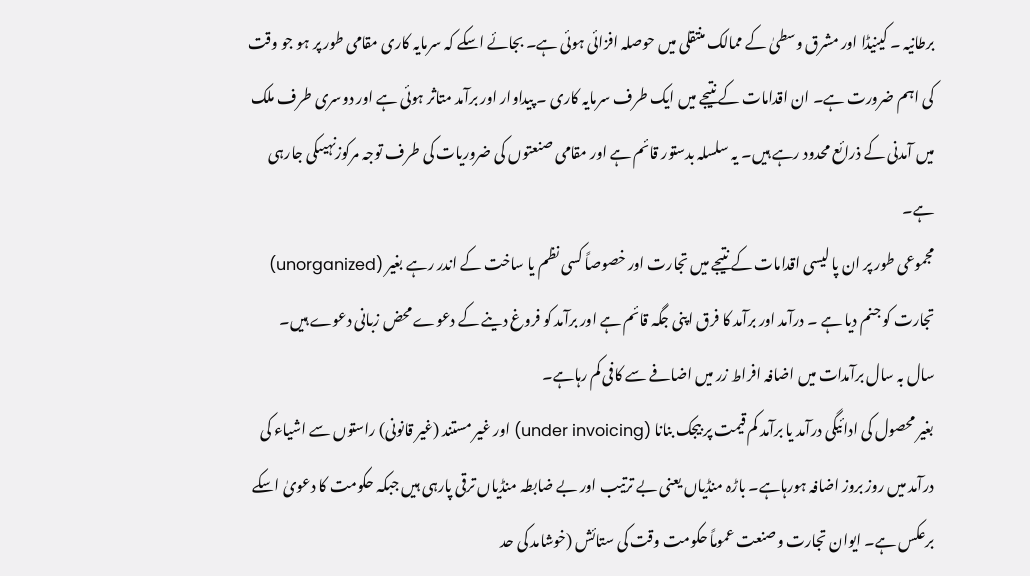برطانیہ ۔ کینیڈا اور مشرق وسطیٰ کے ممالک منتقلی میں حوصلہ افزائی ہوئی ہے۔ بجائے اسکے کہ سرمایہ کاری مقامی طور پر ہو جو وقت کی اہم ضرورت ہے۔ ان اقدامات کے نتیجے میں ایک طرف سرمایہ کاری ۔ پیداوار اور برآمد متاثر ہوئی ہے اور دوسری طرف ملک میں آمدنی کے ذرائع محدود رہے ہیں۔ یہ سلسلہ بدستور قائم ہے اور مقامی صنعتوں کی ضروریات کی طرف توجہ مرکوزنہیںکی جارہی ہے۔
مجموعی طور پر ان پا لیسی اقدامات کے نتیجے میں تجارت اور خصوصاً کسی نظم یا ساخت کے اندر رہے بغیر (unorganized) تجارت کو جنم دیا ہے ۔ درآمد اور برآمد کا فرق اپنی جگہ قائم ہے اور برآمد کو فروغ دینے کے دعوے محض زبانی دعوے ہیں۔ سال بہ سال برآمدات میں اضافہ افراط زر میں اضافے سے کافی کم رہاہے۔
بغیر محصول کی ادائیگی درآمد یا برآمد کم قیمت پر بیجک بنانا (under invoicing) اور غیر مستند (غیر قانونی) راستوں سے اشیاء کی درآمد میں روز بروز اضافہ ہورہاہے۔ باڑہ منڈیاں یعنی بے ترتیب اور بے ضابطہ منڈیاں ترقی پارہی ہیں جبکہ حکومت کا دعویٰ اسکے برعکس ہے۔ ایوان تجارت وصنعت عموماً حکومت وقت کی ستائش (خوشامد کی حد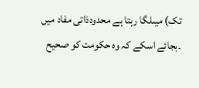تک) میںلگا رہتا ہے محدودذاتی مفاد میں ۔بجائے اسکے کہ وہ حکومت کو صحیح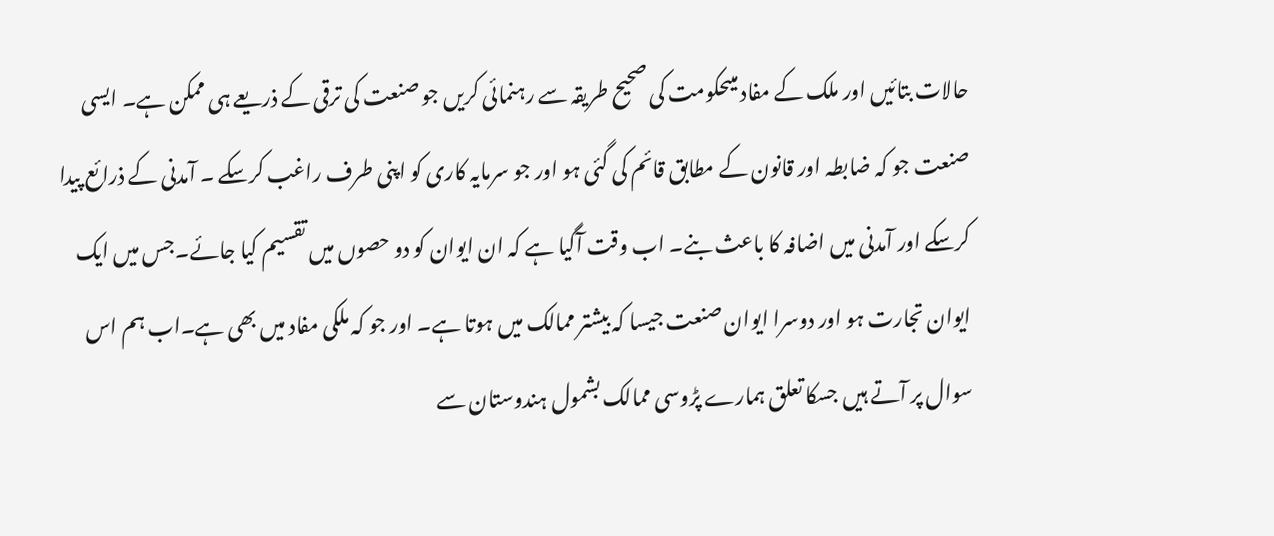حالات بتائیں اور ملک کے مفاد میںحکومت کی صحیح طریقہ سے رہنمائی کریں جو صنعت کی ترقی کے ذریعے ہی ممکن ہے۔ ایسی صنعت جو کہ ضابطہ اور قانون کے مطابق قائم کی گئی ہو اور جو سرمایہ کاری کو اپنی طرف راغب کرسکے ۔ آمدنی کے ذرائع پیدا کرسکے اور آمدنی میں اضافہ کا باعث بنے۔ اب وقت آگیا ہے کہ ان ایوان کو دو حصوں میں تقسیم کیا جائے۔جس میں ایک ایوان تجارت ہو اور دوسرا ایوان صنعت جیسا کہ بیشتر ممالک میں ہوتا ہے۔ اور جو کہ ملکی مفاد میں بھی ہے۔اب ہم اس سوال پر آتے ہیں جسکا تعلق ہمارے پڑوسی ممالک بشمول ہندوستان سے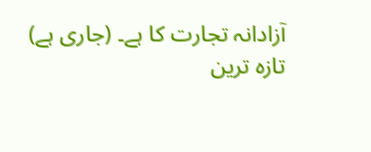آزادانہ تجارت کا ہے۔ (جاری ہے)
تازہ ترین